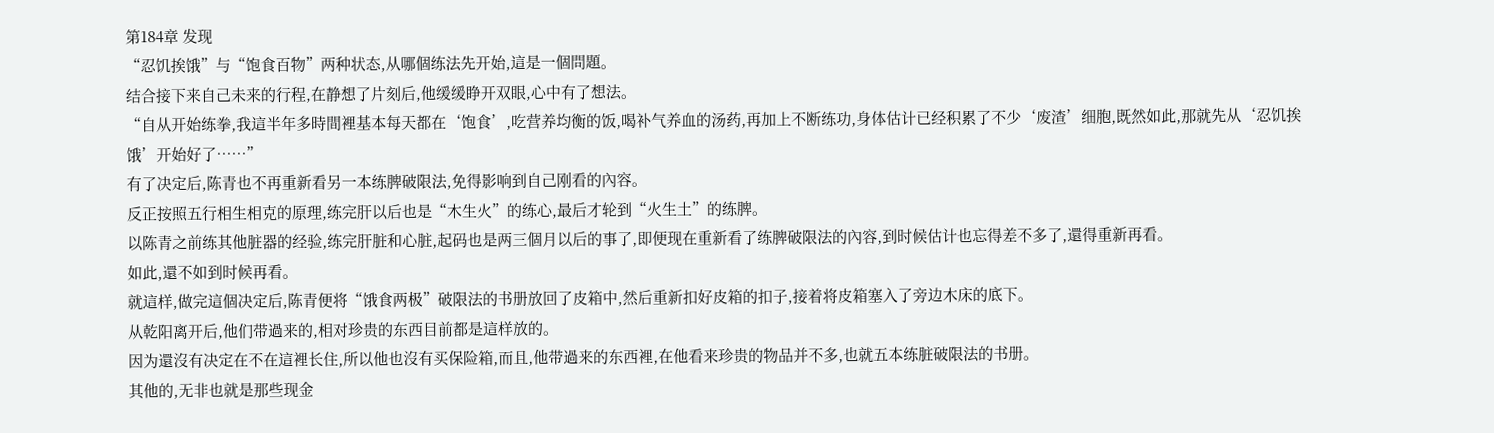第184章 发现
“忍饥挨饿”与“饱食百物”两种状态,从哪個练法先开始,這是一個問題。
结合接下来自己未来的行程,在静想了片刻后,他缓缓睁开双眼,心中有了想法。
“自从开始练拳,我這半年多時間裡基本每天都在‘饱食’,吃营养均衡的饭,喝补气养血的汤药,再加上不断练功,身体估计已经积累了不少‘废渣’细胞,既然如此,那就先从‘忍饥挨饿’开始好了……”
有了决定后,陈青也不再重新看另一本练脾破限法,免得影响到自己刚看的內容。
反正按照五行相生相克的原理,练完肝以后也是“木生火”的练心,最后才轮到“火生土”的练脾。
以陈青之前练其他脏器的经验,练完肝脏和心脏,起码也是两三個月以后的事了,即便现在重新看了练脾破限法的內容,到时候估计也忘得差不多了,還得重新再看。
如此,還不如到时候再看。
就這样,做完這個决定后,陈青便将“饿食两极”破限法的书册放回了皮箱中,然后重新扣好皮箱的扣子,接着将皮箱塞入了旁边木床的底下。
从乾阳离开后,他们带過来的,相对珍贵的东西目前都是這样放的。
因为還沒有决定在不在這裡长住,所以他也沒有买保险箱,而且,他带過来的东西裡,在他看来珍贵的物品并不多,也就五本练脏破限法的书册。
其他的,无非也就是那些现金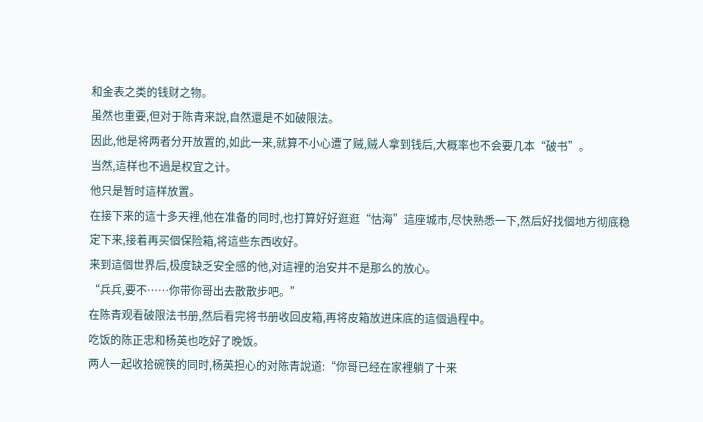和金表之类的钱财之物。
虽然也重要,但对于陈青来說,自然還是不如破限法。
因此,他是将两者分开放置的,如此一来,就算不小心遭了贼,贼人拿到钱后,大概率也不会要几本“破书”。
当然,這样也不過是权宜之计。
他只是暂时這样放置。
在接下来的這十多天裡,他在准备的同时,也打算好好逛逛“怙海”這座城市,尽快熟悉一下,然后好找個地方彻底稳定下来,接着再买個保险箱,将這些东西收好。
来到這個世界后,极度缺乏安全感的他,对這裡的治安并不是那么的放心。
“兵兵,要不……你带你哥出去散散步吧。”
在陈青观看破限法书册,然后看完将书册收回皮箱,再将皮箱放进床底的這個過程中。
吃饭的陈正忠和杨英也吃好了晚饭。
两人一起收拾碗筷的同时,杨英担心的对陈青說道:“你哥已经在家裡躺了十来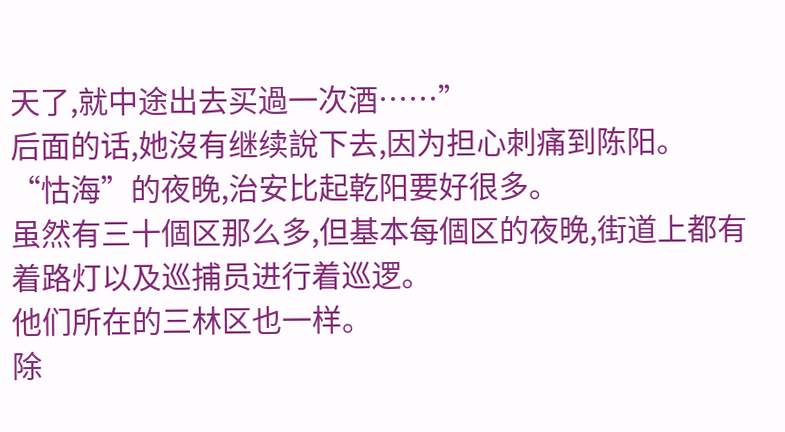天了,就中途出去买過一次酒……”
后面的话,她沒有继续說下去,因为担心刺痛到陈阳。
“怙海”的夜晚,治安比起乾阳要好很多。
虽然有三十個区那么多,但基本每個区的夜晚,街道上都有着路灯以及巡捕员进行着巡逻。
他们所在的三林区也一样。
除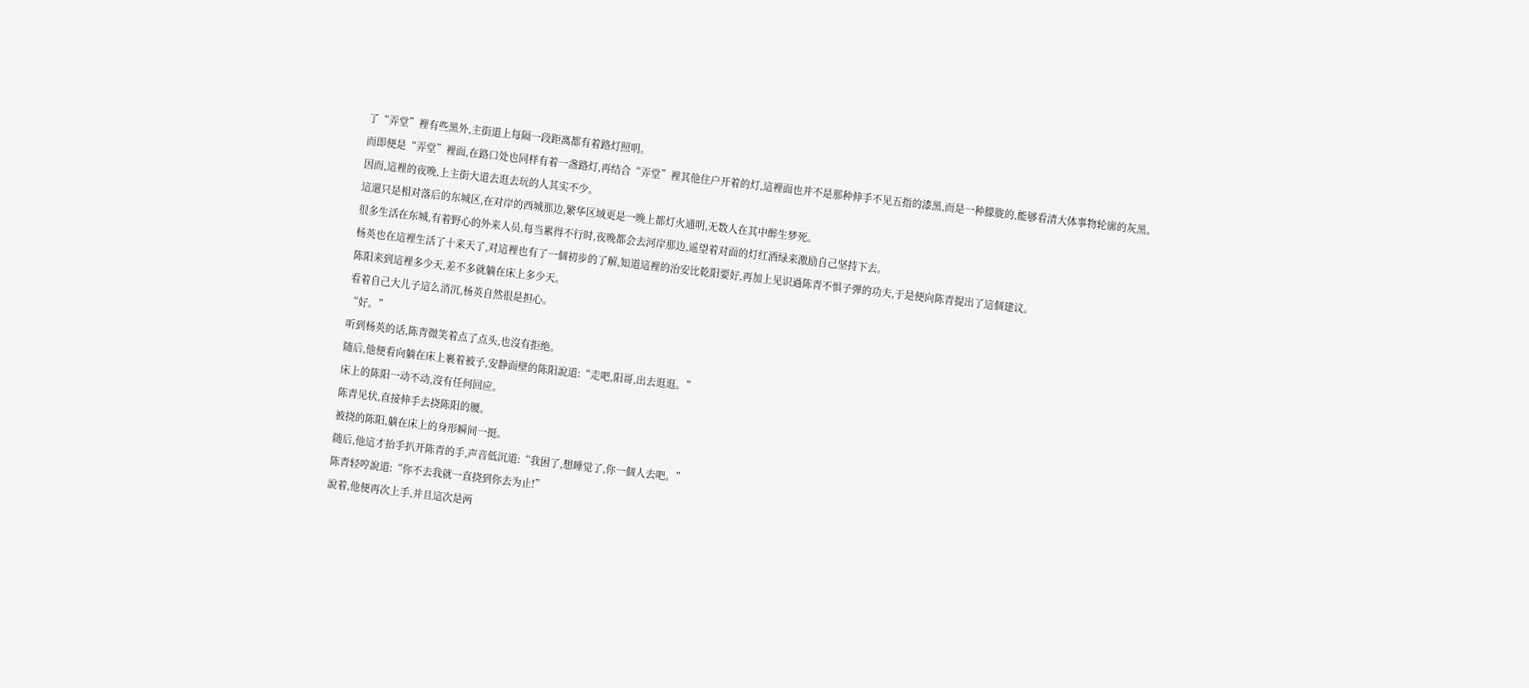了“弄堂”裡有些黑外,主街道上每隔一段距离都有着路灯照明。
而即便是“弄堂”裡面,在路口处也同样有着一盏路灯,再结合“弄堂”裡其他住户开着的灯,這裡面也并不是那种伸手不见五指的漆黑,而是一种朦胧的,能够看清大体事物轮廓的灰黑。
因而,這裡的夜晚,上主街大道去逛去玩的人其实不少。
這還只是相对落后的东城区,在对岸的西城那边,繁华区域更是一晚上都灯火通明,无数人在其中醉生梦死。
很多生活在东城,有着野心的外来人员,每当累得不行时,夜晚都会去河岸那边,遥望着对面的灯红酒绿来激励自己坚持下去。
杨英也在這裡生活了十来天了,对這裡也有了一個初步的了解,知道這裡的治安比乾阳要好,再加上见识過陈青不惧子弹的功夫,于是便向陈青提出了這個建议。
陈阳来到這裡多少天,差不多就躺在床上多少天。
看着自己大儿子這么消沉,杨英自然很是担心。
“好。”
听到杨英的话,陈青微笑着点了点头,也沒有拒绝。
随后,他便看向躺在床上裹着被子,安静面壁的陈阳說道:“走吧,阳哥,出去逛逛。”
床上的陈阳一动不动,沒有任何回应。
陈青见状,直接伸手去挠陈阳的腰。
被挠的陈阳,躺在床上的身形瞬间一挺。
随后,他這才抬手扒开陈青的手,声音低沉道:“我困了,想睡觉了,你一個人去吧。”
陈青轻哼說道:“你不去我就一直挠到你去为止!”
說着,他便再次上手,并且這次是两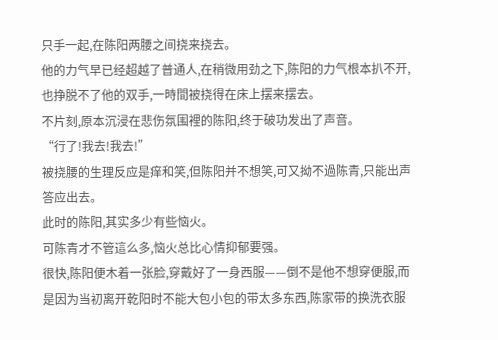只手一起,在陈阳两腰之间挠来挠去。
他的力气早已经超越了普通人,在稍微用劲之下,陈阳的力气根本扒不开,也挣脱不了他的双手,一時間被挠得在床上摆来摆去。
不片刻,原本沉浸在悲伤氛围裡的陈阳,终于破功发出了声音。
“行了!我去!我去!”
被挠腰的生理反应是痒和笑,但陈阳并不想笑,可又拗不過陈青,只能出声答应出去。
此时的陈阳,其实多少有些恼火。
可陈青才不管這么多,恼火总比心情抑郁要强。
很快,陈阳便木着一张脸,穿戴好了一身西服——倒不是他不想穿便服,而是因为当初离开乾阳时不能大包小包的带太多东西,陈家带的换洗衣服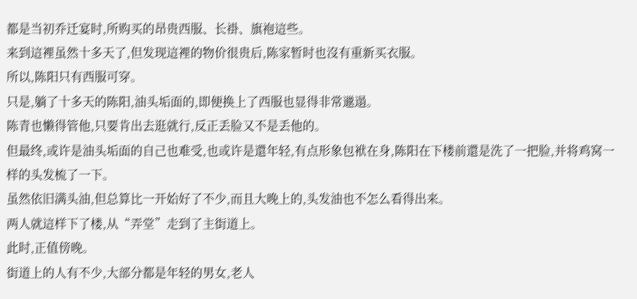都是当初乔迁宴时,所购买的昂贵西服、长褂、旗袍這些。
来到這裡虽然十多天了,但发现這裡的物价很贵后,陈家暂时也沒有重新买衣服。
所以,陈阳只有西服可穿。
只是,躺了十多天的陈阳,油头垢面的,即便换上了西服也显得非常邋遢。
陈青也懒得管他,只要肯出去逛就行,反正丢脸又不是丢他的。
但最终,或许是油头垢面的自己也难受,也或许是還年轻,有点形象包袱在身,陈阳在下楼前還是洗了一把脸,并将鸡窝一样的头发梳了一下。
虽然依旧满头油,但总算比一开始好了不少,而且大晚上的,头发油也不怎么看得出来。
两人就這样下了楼,从“弄堂”走到了主街道上。
此时,正值傍晚。
街道上的人有不少,大部分都是年轻的男女,老人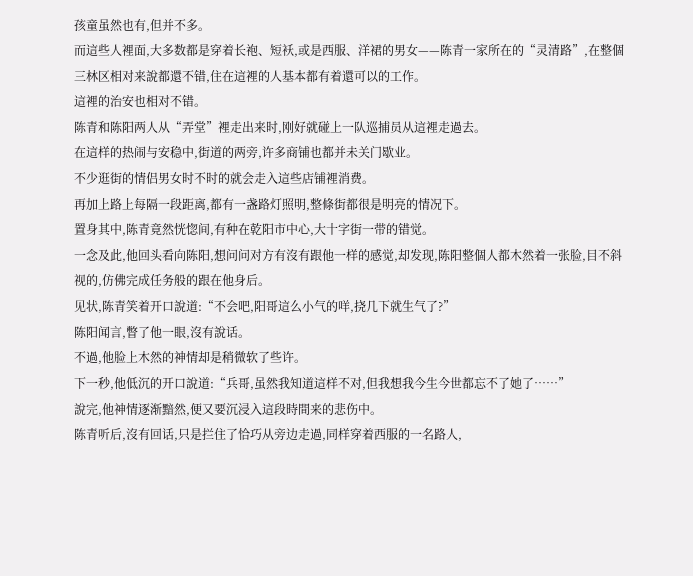孩童虽然也有,但并不多。
而這些人裡面,大多数都是穿着长袍、短袄,或是西服、洋裙的男女——陈青一家所在的“灵清路”,在整個三林区相对来說都還不错,住在這裡的人基本都有着還可以的工作。
這裡的治安也相对不错。
陈青和陈阳两人从“弄堂”裡走出来时,刚好就碰上一队巡捕员从這裡走過去。
在這样的热闹与安稳中,街道的两旁,许多商铺也都并未关门歇业。
不少逛街的情侣男女时不时的就会走入這些店铺裡消费。
再加上路上每隔一段距离,都有一盏路灯照明,整條街都很是明亮的情况下。
置身其中,陈青竟然恍惚间,有种在乾阳市中心,大十字街一带的错觉。
一念及此,他回头看向陈阳,想问问对方有沒有跟他一样的感觉,却发现,陈阳整個人都木然着一张脸,目不斜视的,仿佛完成任务般的跟在他身后。
见状,陈青笑着开口說道:“不会吧,阳哥這么小气的咩,挠几下就生气了?”
陈阳闻言,瞥了他一眼,沒有說话。
不過,他脸上木然的神情却是稍微软了些许。
下一秒,他低沉的开口說道:“兵哥,虽然我知道這样不对,但我想我今生今世都忘不了她了……”
說完,他神情逐渐黯然,便又要沉浸入這段時間来的悲伤中。
陈青听后,沒有回话,只是拦住了恰巧从旁边走過,同样穿着西服的一名路人,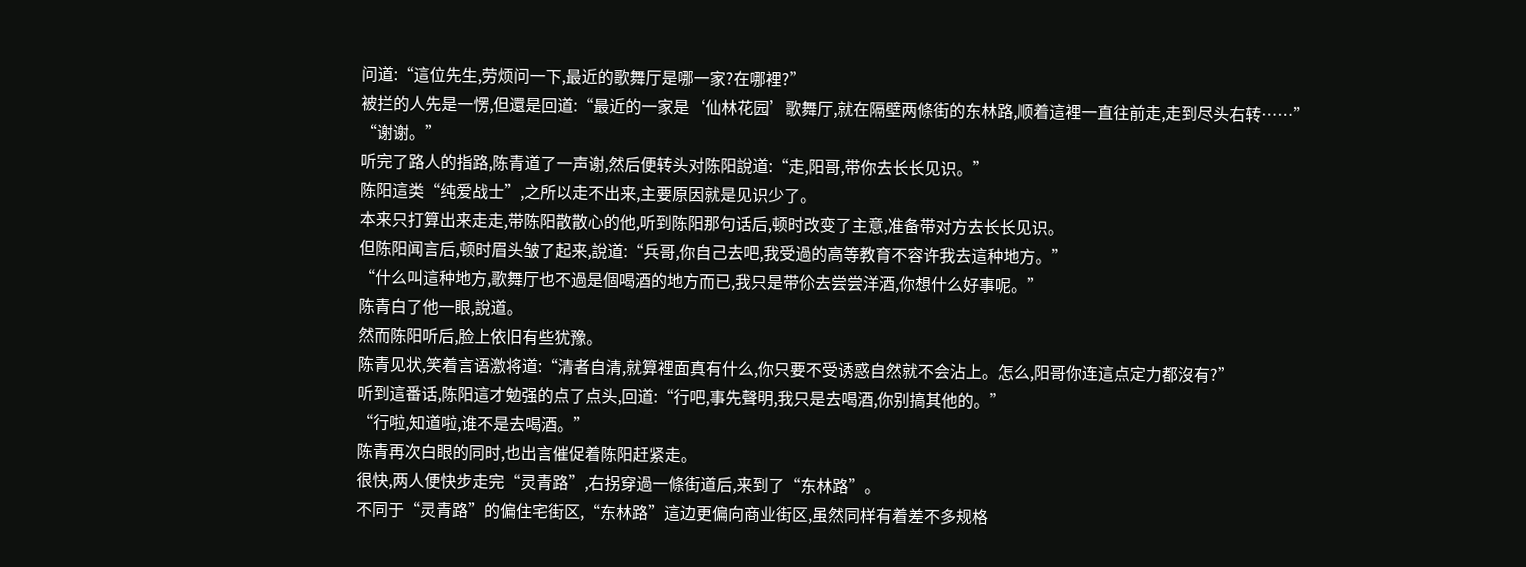问道:“這位先生,劳烦问一下,最近的歌舞厅是哪一家?在哪裡?”
被拦的人先是一愣,但還是回道:“最近的一家是‘仙林花园’歌舞厅,就在隔壁两條街的东林路,顺着這裡一直往前走,走到尽头右转……”
“谢谢。”
听完了路人的指路,陈青道了一声谢,然后便转头对陈阳說道:“走,阳哥,带你去长长见识。”
陈阳這类“纯爱战士”,之所以走不出来,主要原因就是见识少了。
本来只打算出来走走,带陈阳散散心的他,听到陈阳那句话后,顿时改变了主意,准备带对方去长长见识。
但陈阳闻言后,顿时眉头皱了起来,說道:“兵哥,你自己去吧,我受過的高等教育不容许我去這种地方。”
“什么叫這种地方,歌舞厅也不過是個喝酒的地方而已,我只是带伱去尝尝洋酒,你想什么好事呢。”
陈青白了他一眼,說道。
然而陈阳听后,脸上依旧有些犹豫。
陈青见状,笑着言语激将道:“清者自清,就算裡面真有什么,你只要不受诱惑自然就不会沾上。怎么,阳哥你连這点定力都沒有?”
听到這番话,陈阳這才勉强的点了点头,回道:“行吧,事先聲明,我只是去喝酒,你别搞其他的。”
“行啦,知道啦,谁不是去喝酒。”
陈青再次白眼的同时,也出言催促着陈阳赶紧走。
很快,两人便快步走完“灵青路”,右拐穿過一條街道后,来到了“东林路”。
不同于“灵青路”的偏住宅街区,“东林路”這边更偏向商业街区,虽然同样有着差不多规格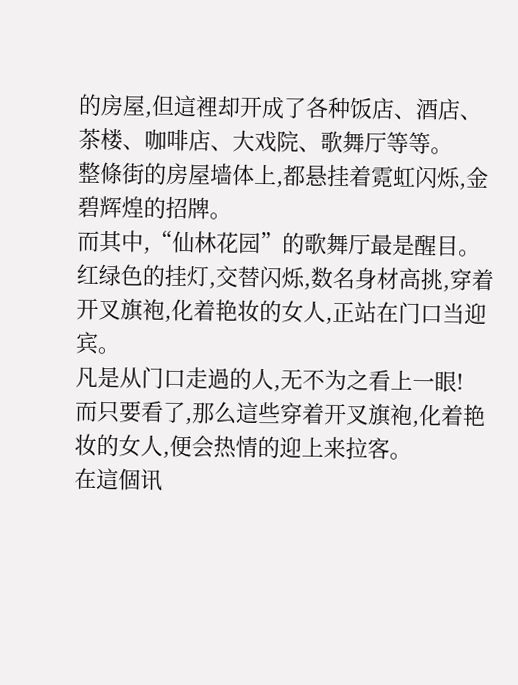的房屋,但這裡却开成了各种饭店、酒店、茶楼、咖啡店、大戏院、歌舞厅等等。
整條街的房屋墙体上,都悬挂着霓虹闪烁,金碧辉煌的招牌。
而其中,“仙林花园”的歌舞厅最是醒目。
红绿色的挂灯,交替闪烁,数名身材高挑,穿着开叉旗袍,化着艳妆的女人,正站在门口当迎宾。
凡是从门口走過的人,无不为之看上一眼!
而只要看了,那么這些穿着开叉旗袍,化着艳妆的女人,便会热情的迎上来拉客。
在這個讯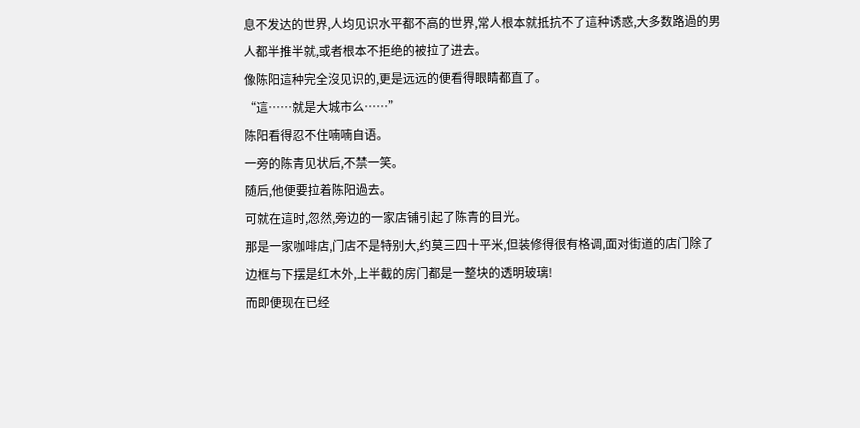息不发达的世界,人均见识水平都不高的世界,常人根本就抵抗不了這种诱惑,大多数路過的男人都半推半就,或者根本不拒绝的被拉了进去。
像陈阳這种完全沒见识的,更是远远的便看得眼睛都直了。
“這……就是大城市么……”
陈阳看得忍不住喃喃自语。
一旁的陈青见状后,不禁一笑。
随后,他便要拉着陈阳過去。
可就在這时,忽然,旁边的一家店铺引起了陈青的目光。
那是一家咖啡店,门店不是特别大,约莫三四十平米,但装修得很有格调,面对街道的店门除了边框与下摆是红木外,上半截的房门都是一整块的透明玻璃!
而即便现在已经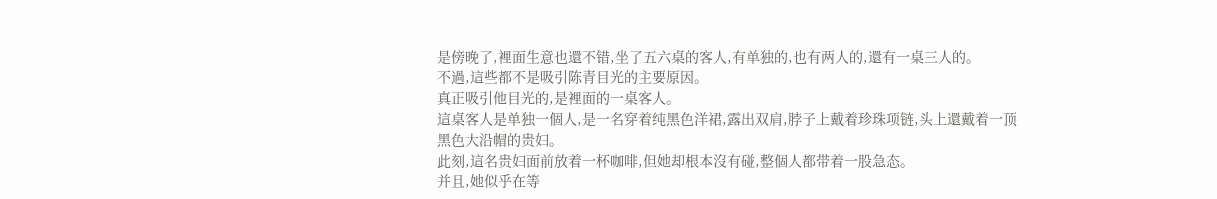是傍晚了,裡面生意也還不错,坐了五六桌的客人,有单独的,也有两人的,還有一桌三人的。
不過,這些都不是吸引陈青目光的主要原因。
真正吸引他目光的,是裡面的一桌客人。
這桌客人是单独一個人,是一名穿着纯黑色洋裙,露出双肩,脖子上戴着珍珠项链,头上還戴着一顶黑色大沿帽的贵妇。
此刻,這名贵妇面前放着一杯咖啡,但她却根本沒有碰,整個人都带着一股急态。
并且,她似乎在等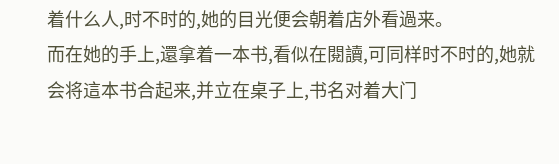着什么人,时不时的,她的目光便会朝着店外看過来。
而在她的手上,還拿着一本书,看似在閱讀,可同样时不时的,她就会将這本书合起来,并立在桌子上,书名对着大门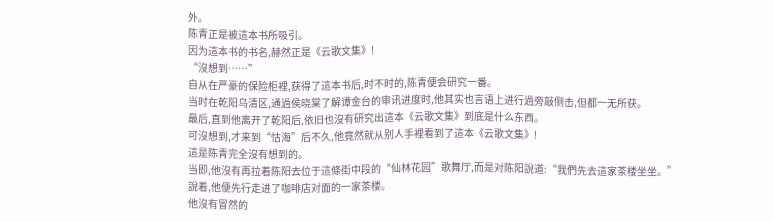外。
陈青正是被這本书所吸引。
因为這本书的书名,赫然正是《云歌文集》!
“沒想到……”
自从在严豪的保险柜裡,获得了這本书后,时不时的,陈青便会研究一番。
当时在乾阳乌清区,通過侯晓棠了解谭金台的审讯进度时,他其实也言语上进行過旁敲侧击,但都一无所获。
最后,直到他离开了乾阳后,依旧也沒有研究出這本《云歌文集》到底是什么东西。
可沒想到,才来到“怙海”后不久,他竟然就从别人手裡看到了這本《云歌文集》!
這是陈青完全沒有想到的。
当即,他沒有再拉着陈阳去位于這條街中段的“仙林花园”歌舞厅,而是对陈阳說道:“我們先去這家茶楼坐坐。”
說着,他便先行走进了咖啡店对面的一家茶楼。
他沒有冒然的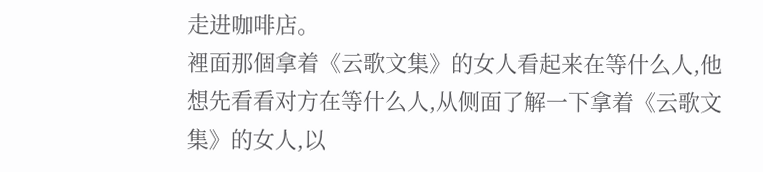走进咖啡店。
裡面那個拿着《云歌文集》的女人看起来在等什么人,他想先看看对方在等什么人,从侧面了解一下拿着《云歌文集》的女人,以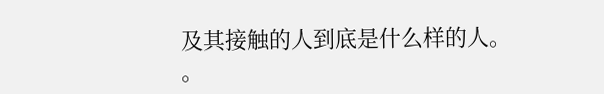及其接触的人到底是什么样的人。
。